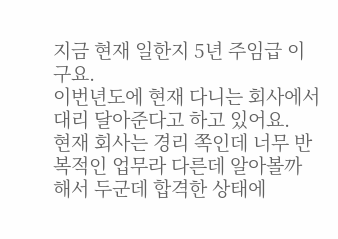지금 현재 일한지 5년 주임급 이구요.
이번년도에 현재 다니는 회사에서 대리 달아준다고 하고 있어요.
현재 회사는 경리 쪽인데 너무 반복적인 업무라 다른데 알아볼까 해서 두군데 합격한 상태에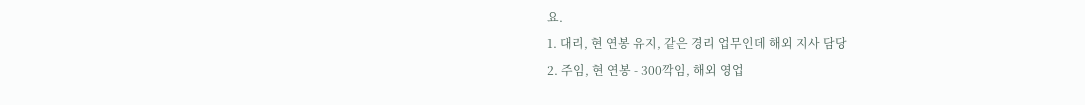요.
1. 대리, 현 연봉 유지, 같은 경리 업무인데 해외 지사 담당
2. 주임, 현 연봉 - 300깍임, 해외 영업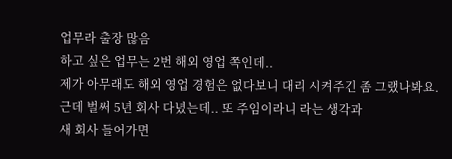업무라 출장 많음
하고 싶은 업무는 2번 해외 영업 쪽인데..
제가 아무래도 해외 영업 경험은 없다보니 대리 시켜주긴 좀 그랬나봐요.
근데 벌써 5년 회사 다녔는데.. 또 주임이라니 라는 생각과
새 회사 들어가면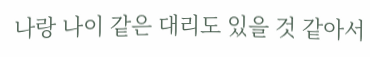나랑 나이 같은 대리도 있을 것 같아서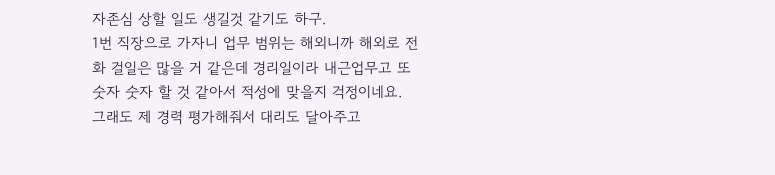자존심 상할 일도 생길것 같기도 하구.
1번 직장으로 가자니 업무 범위는 해외니까 해외로 전화 걸일은 많을 거 같은데 경리일이라 내근업무고 또 숫자 숫자 할 것 같아서 적성에 맞을지 걱정이네요.
그래도 제 경력 평가해줘서 대리도 달아주고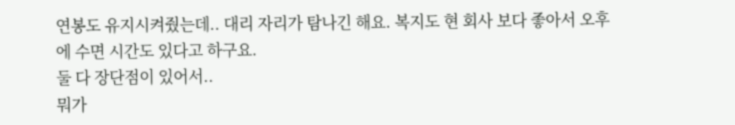연봉도 유지시켜줬는데.. 대리 자리가 탐나긴 해요. 복지도 현 회사 보다 좋아서 오후에 수면 시간도 있다고 하구요.
둘 다 장단점이 있어서..
뭐가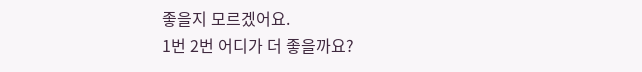좋을지 모르겠어요.
1번 2번 어디가 더 좋을까요?